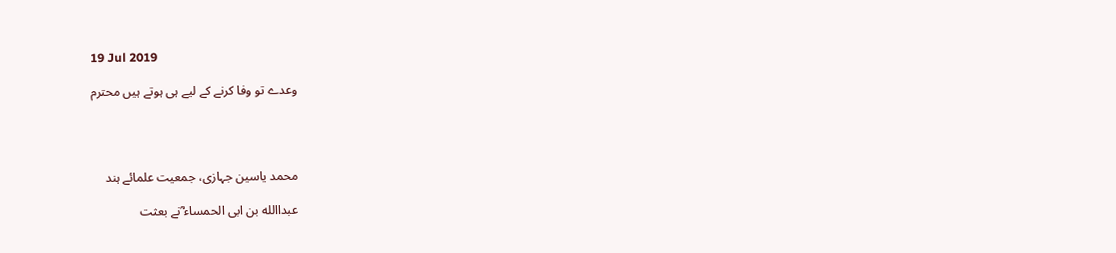19 Jul 2019

وعدے تو وفا کرنے کے لیے ہی ہوتے ہیں محترم




محمد یاسین جہازی، جمعیت علمائے ہند

عبداالله بن ابی الحمساء ؓنے بعثت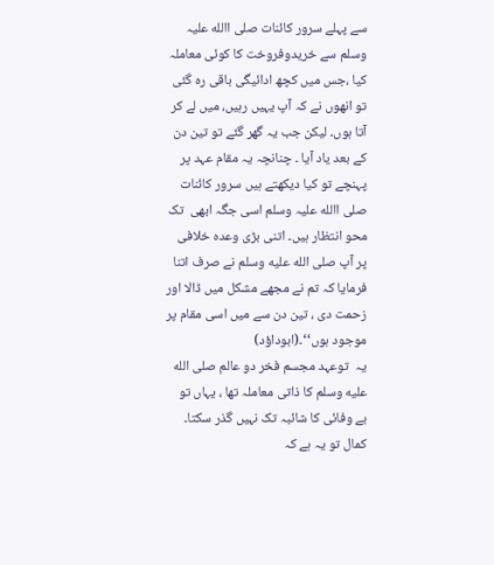سے پہلے سرور کائنات صلی االله علیہ وسلم سے خریدوفروخت کا کوئی معاملہ کیا ،جس میں کچھ ادائیگی باقی رہ گئی تو انھوں نے کہ آپ یہیں رہیں، میں لے کر آتا ہوں۔ لیکن جب یہ گھر گئے تو تین دن کے بعد یاد آیا ۔ چنانچہ یہ مقام عہد پر پہنچے تو کیا دیکھتے ہیں سرور کائنات صلی االله علیہ وسلم اسی جگہ ابھی  تک محو انتظار ہیں۔ اتنی بڑی وعدہ خلافی پر آپ صلى الله عليه وسلم نے صرف اتنا فرمایا کہ تم نے مجھے مشکل میں ڈالا اور زحمت دی ، تین دن سے میں اسی مقام پر موجود ہوں‘‘۔(ابوداؤد)
یہ  توعہد مجسم فخر دو عالم صلى الله عليه وسلم کا ذاتی معاملہ تھا ، یہاں تو بے وفائی کا شائبہ تک نہیں گذر سکتا۔ کمال تو یہ ہے کہ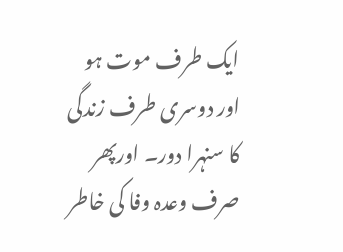ایک طرف موت ہو اور دوسری طرف زندگی کا سنہرا دور۔ اورپھر صرف وعدہ وفا کی خاطر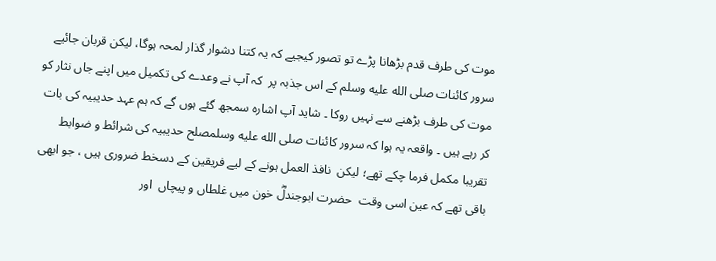موت کی طرف قدم بڑھانا پڑے تو تصور کیجیے کہ یہ کتنا دشوار گذار لمحہ ہوگا، لیکن قربان جائیے سرور کائنات صلى الله عليه وسلم کے اس جذبہ پر  کہ آپ نے وعدے کی تکمیل میں اپنے جاں نثار کو موت کی طرف بڑھنے سے نہیں روکا ۔ شاید آپ اشارہ سمجھ گئے ہوں گے کہ ہم عہد حدیبیہ کی بات کر رہے ہیں ۔ واقعہ یہ ہوا کہ سرور کائنات صلى الله عليه وسلمصلح حدیبیہ کی شرائط و ضوابط تقریبا مکمل فرما چکے تھے؛ لیکن  نافذ العمل ہونے کے لیے فریقین کے دسخط ضروری ہیں ، جو ابھی باقی تھے کہ عین اسی وقت  حضرت ابوجندلؓ خون میں غلطاں و پیچاں  اور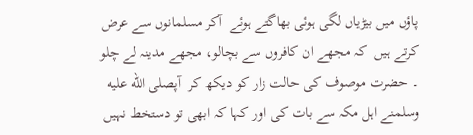پاؤں میں بیڑیاں لگی ہوئی بھاگتے ہوئے  آکر مسلمانوں سے عرض  کرتے ہیں  کہ مجھے ان کافروں سے بچالو، مجھے مدینہ لے چلو ۔ حضرت موصوف کی حالت زار کو دیکھ کر  آپصلى الله عليه وسلمنے اہل مکہ سے بات کی اور کہا کہ ابھی تو دستخط نہیں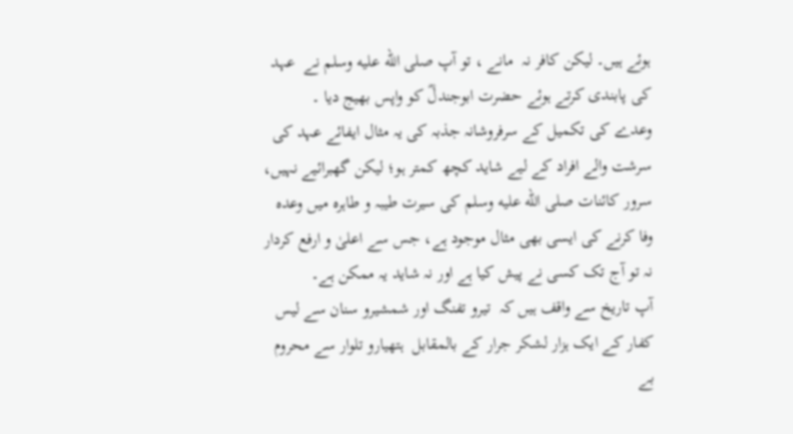ہوئے ہیں۔ لیکن کافر نہ  مانے ، تو آپ صلى الله عليه وسلم نے  عہد  کی پابندی کرتے ہوئے حضرت ابوجندلؓ کو واپس بھیج دیا ۔
وعدے کی تکمیل کے سرفروشانہ جذبہ کی یہ مثال ایفائے عہد کی سرشت والے افراد کے لیے شاید کچھ کمتر ہو؛ لیکن گھبرائیے نہیں، سرور کائنات صلى الله عليه وسلم کی سیرت طیبہ و طاہرہ میں وعدہ وفا کرنے کی ایسی بھی مثال موجود ہے، جس سے اعلیٰ و ارفع کردار نہ تو آج تک کسی نے پیش کیا ہے اور نہ شاید یہ ممکن ہے۔
آپ تاریخ سے واقف ہیں کہ  تیرو تفنگ اور شمشیرو سنان سے لیس کفار کے ایک ہزار لشکر جرار کے بالمقابل  ہتھیارو تلوار سے محروم بے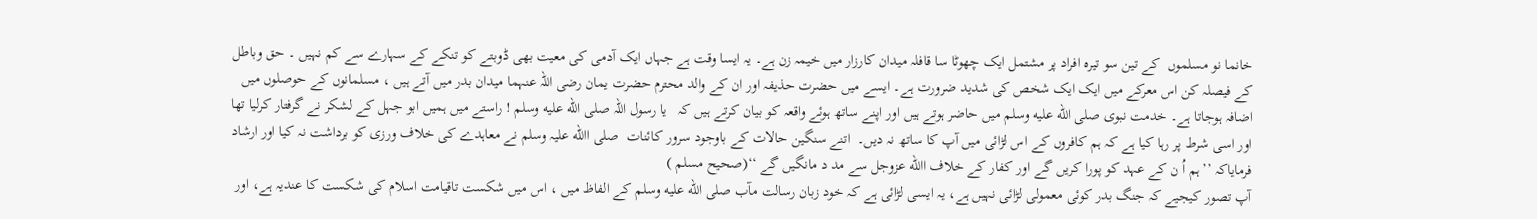خانما نو مسلموں  کے تین سو تیرہ افراد پر مشتمل ایک چھوٹا سا قافلہ میدان کارزار میں خیمہ زن ہے۔ یہ ایسا وقت ہے جہاں ایک آدمی کی معیت بھی ڈوبتے کو تنکے کے سہارے سے کم نہیں ۔ حق وباطل کے فیصلہ کن اس معرکے میں ایک ایک شخص کی شدید ضرورت ہے۔ ایسے میں حضرت حذیفہ اور ان کے والد محترم حضرت یمان رضی اللہ عنہما میدان بدر میں آتے ہیں ، مسلمانوں کے حوصلوں میں اضافہ ہوجاتا ہے۔ خدمت نبوی صلى الله عليه وسلم میں حاضر ہوتے ہیں اور اپنے ساتھ ہوئے واقعہ کو بیان کرتے ہیں کہ   یا رسول اللہ صلى الله عليه وسلم ! راستے میں ہمیں ابو جہل کے لشکر نے گرفتار کرلیا تھا اور اسی شرط پر رہا کیا ہے کہ ہم کافروں کے اس لڑائی میں آپ کا ساتھ نہ دیں۔  اتنے سنگین حالات کے باوجود سرور کائنات  صلی االله علیہ وسلم نے معاہدے کی خلاف ورزی کو برداشت نہ کیا اور ارشاد فرمایاکہ ’’ہم اُ ن کے عہد کو پورا کریں گے اور کفار کے خلاف االله عزوجل سے مد د مانگیں گے ‘‘(صحیح مسلم )
آپ تصور کیجیے کہ جنگ بدر کوئی معمولی لڑائی نہیں ہے، یہ ایسی لڑائی ہے کہ خود زبان رسالت مآب صلى الله عليه وسلم کے الفاظ میں ، اس میں شکست تاقیامت اسلام کی شکست کا عندیہ ہے، اور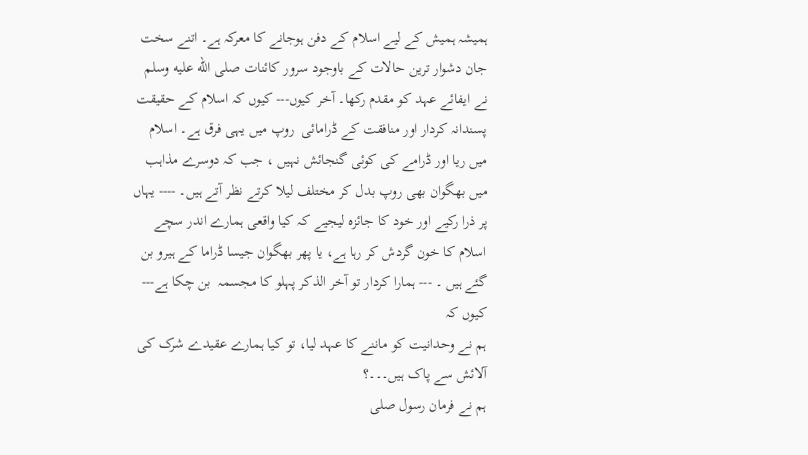ہمیشہ ہمیش کے لیے اسلام کے دفن ہوجانے کا معرکہ ہے۔ اتنے سخت جان دشوار ترین حالات کے باوجود سرور کائنات صلى الله عليه وسلم نے ایفائے عہد کو مقدم رکھا۔ آخر کیوں--- کیوں کہ اسلام کے حقیقت پسندانہ کردار اور منافقت کے ڈرامائی  روپ میں یہی فرق ہے۔ اسلام میں ریا اور ڈرامے کی کوئی گنجائش نہیں ، جب کہ دوسرے مذاہب میں بھگوان بھی روپ بدل کر مختلف لیلا کرتے نظر آتے ہیں۔ ---- یہاں پر ذرا رکیے اور خود کا جائزہ لیجیے کہ کیا واقعی ہمارے اندر سچے اسلام کا خون گردش کر رہا ہے، یا پھر بھگوان جیسا ڈراما کے ہیرو بن گئے ہیں ۔ --- ہمارا کردار تو آخر الذکر پہلو کا مجسمہ  بن چکا ہے--- کیوں کہ
ہم نے وحدانیت کو ماننے کا عہد لیا، تو کیا ہمارے عقیدے شرک کی آلائش سے پاک ہیں۔۔۔؟
ہم نے فرمان رسول صلى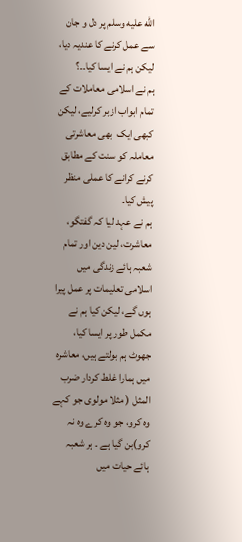الله عليه وسلم پر دل و جان سے عمل کرنے کا عندیہ دیا، لیکن ہم نے ایسا کیا۔۔؟
ہم نے اسلامی معاملات کے تمام ابواب ازبر کرلیے، لیکن کبھی ایک  بھی معاشرتی معاملہ کو سنت کے مطابق کرنے کرانے کا عملی منظر پیش کیا۔
ہم نے عہد لیا کہ گفتگو، معاشرت، لین دین اور تمام شعبہ ہائے زندگی میں اسلامی تعلیمات پر عمل پیرا ہوں گے، لیکن کیا ہم نے مکمل طور پر ایسا کیا، جھوٹ ہم بولتے ہیں، معاشرہ میں ہمارا غلط کردار ضرب المثل ( مثلا مولوی جو کہے وہ کرو، جو وہ کرے وہ نہ کرو)بن گیا ہے ۔ ہر شعبہ ہائے حیات میں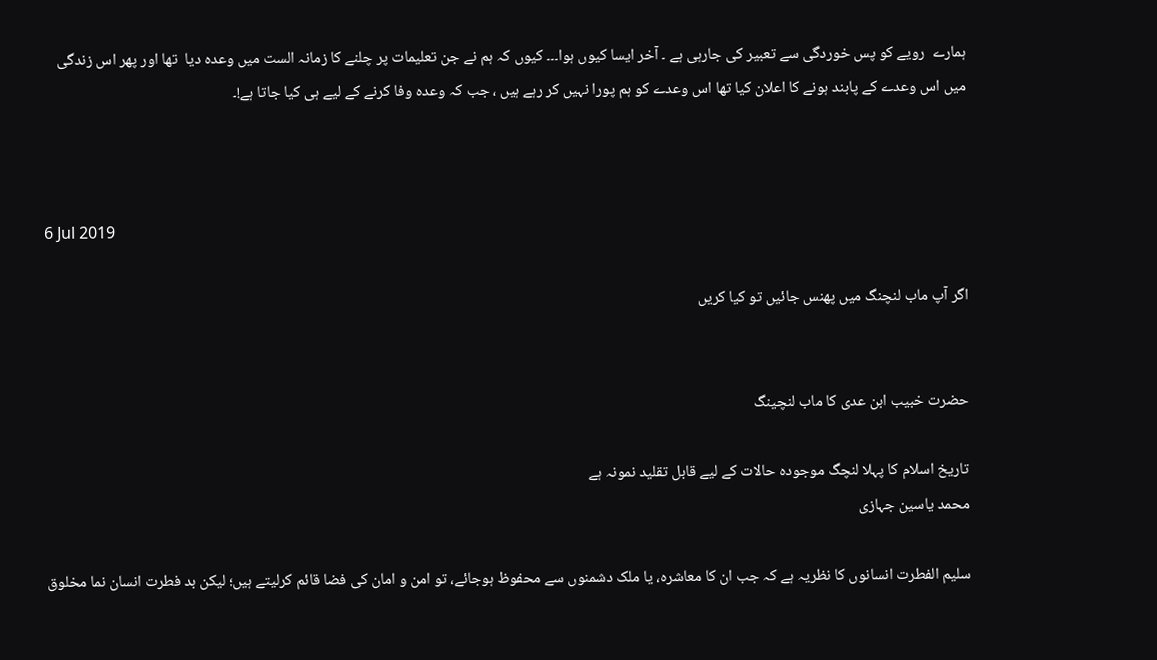ہمارے  رویے کو پس خوردگی سے تعبیر کی جارہی ہے ۔ آخر ایسا کیوں ہوا۔۔۔ کیوں کہ ہم نے جن تعلیمات پر چلنے کا زمانہ الست میں وعدہ دیا  تھا اور پھر اس زندگی میں اس وعدے کے پابند ہونے کا اعلان کیا تھا اس وعدے کو ہم پورا نہیں کر رہے ہیں ، جب کہ وعدہ وفا کرنے کے لیے ہی کیا جاتا ہے!۔



6 Jul 2019

اگر آپ ماب لنچنگ میں پھنس جائیں تو کیا کریں


حضرت خبیب ابن عدی کا ماب لنچینگ

تاریخ اسلام کا پہلا لنچگ موجودہ حالات کے لیے قابل تقلید نمونہ ہے
محمد یاسین جہازی

سلیم الفطرت انسانوں کا نظریہ ہے کہ جب ان کا معاشرہ، یا ملک دشمنوں سے محفوظ ہوجائے، تو امن و امان کی فضا قائم کرلیتے ہیں؛ لیکن بد فطرت انسان نما مخلوق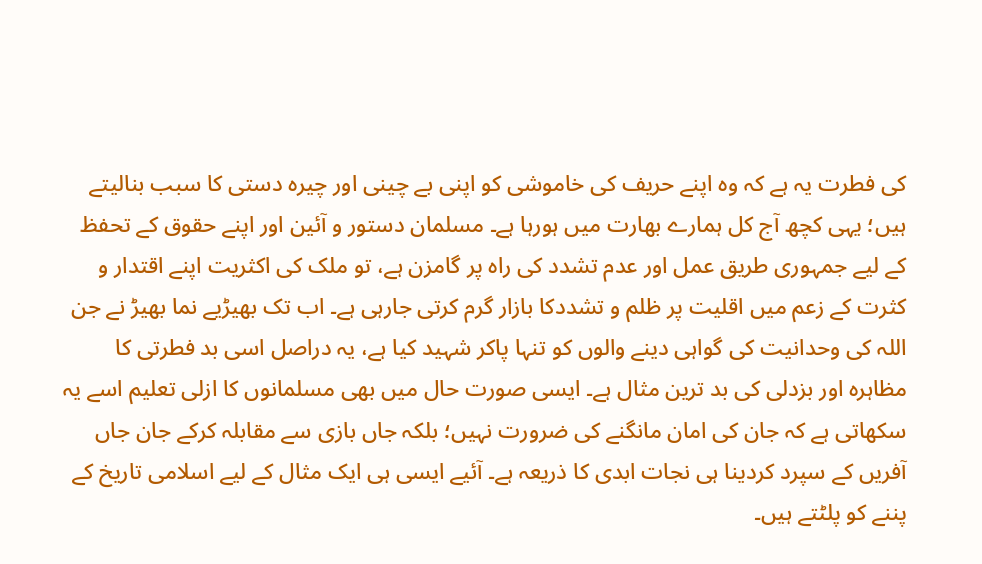کی فطرت یہ ہے کہ وہ اپنے حریف کی خاموشی کو اپنی بے چینی اور چیرہ دستی کا سبب بنالیتے ہیں؛ یہی کچھ آج کل ہمارے بھارت میں ہورہا ہے۔ مسلمان دستور و آئین اور اپنے حقوق کے تحفظ کے لیے جمہوری طریق عمل اور عدم تشدد کی راہ پر گامزن ہے، تو ملک کی اکثریت اپنے اقتدار و کثرت کے زعم میں اقلیت پر ظلم و تشددکا بازار گرم کرتی جارہی ہے۔ اب تک بھیڑیے نما بھیڑ نے جن اللہ کی وحدانیت کی گواہی دینے والوں کو تنہا پاکر شہید کیا ہے، یہ دراصل اسی بد فطرتی کا مظاہرہ اور بزدلی کی بد ترین مثال ہے۔ ایسی صورت حال میں بھی مسلمانوں کا ازلی تعلیم اسے یہ سکھاتی ہے کہ جان کی امان مانگنے کی ضرورت نہیں؛ بلکہ جاں بازی سے مقابلہ کرکے جان جاں آفریں کے سپرد کردینا ہی نجات ابدی کا ذریعہ ہے۔ آئیے ایسی ہی ایک مثال کے لیے اسلامی تاریخ کے پننے کو پلٹتے ہیں۔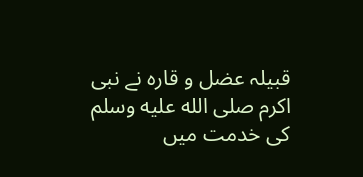قبیلہ عضل و قارہ نے نبی اکرم صلى الله عليه وسلم کی خدمت میں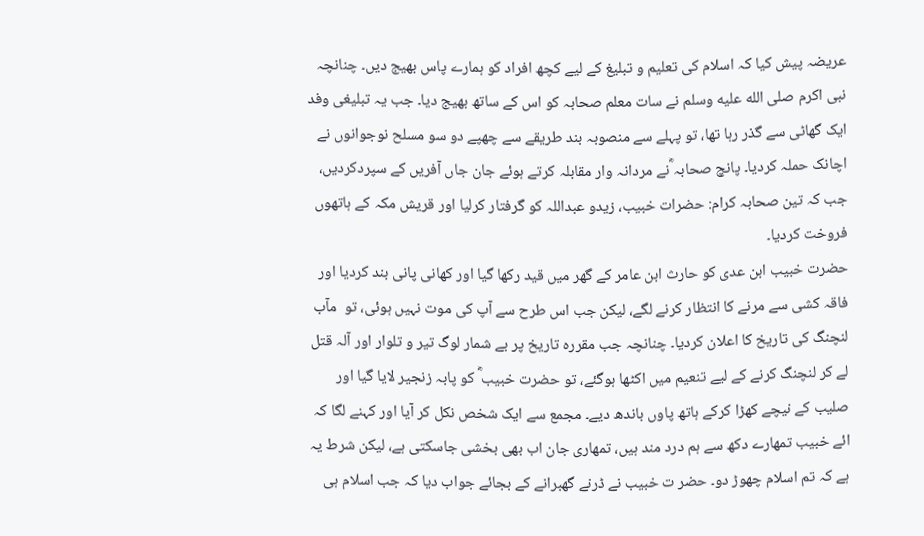عریضہ پیش کیا کہ اسلام کی تعلیم و تبلیغ کے لیے کچھ افراد کو ہمارے پاس بھیج دیں۔ چنانچہ نبی اکرم صلى الله عليه وسلم نے سات معلم صحابہ کو اس کے ساتھ بھیج دیا۔ جب یہ تبلیغی وفد ایک گھاٹی سے گذر رہا تھا، تو پہلے سے منصوبہ بند طریقے سے چھپے دو سو مسلح نوجوانوں نے اچانک حملہ کردیا۔ پانچ صحابہ ؓنے مردانہ وار مقابلہ کرتے ہوئے جان جاں آفریں کے سپردکردیں، جب کہ تین صحابہ کرام: حضرات خبیب، زیدو عبداللہ کو گرفتار کرلیا اور قریش مکہ کے ہاتھوں فروخت کردیا۔
حضرت خبیب ابن عدی کو حارث ابن عامر کے گھر میں قید رکھا گیا اور کھانی پانی بند کردیا اور فاقہ کشی سے مرنے کا انتظار کرنے لگے، لیکن جب اس طرح سے آپ کی موت نہیں ہوئی، تو  مآب لنچنگ کی تاریخ کا اعلان کردیا۔ چنانچہ جب مقررہ تاریخ پر بے شمار لوگ تیر و تلوار اور آلہ قتل لے کر لنچنگ کرنے کے لیے تنعیم میں اکٹھا ہوگئے، تو حضرت خبیب ؓ کو پابہ زنجیر لایا گیا اور صلیب کے نیچے کھڑا کرکے ہاتھ پاوں باندھ دیے۔ مجمع سے ایک شخص نکل کر آیا اور کہنے لگا کہ ائے خبیب تمھارے دکھ سے ہم درد مند ہیں، تمھاری جان اب بھی بخشی جاسکتی ہے، لیکن شرط یہ ہے کہ تم اسلام چھوڑ دو۔ حضر ت خبیب نے ڈرنے گھبرانے کے بجائے جواب دیا کہ جب اسلام ہی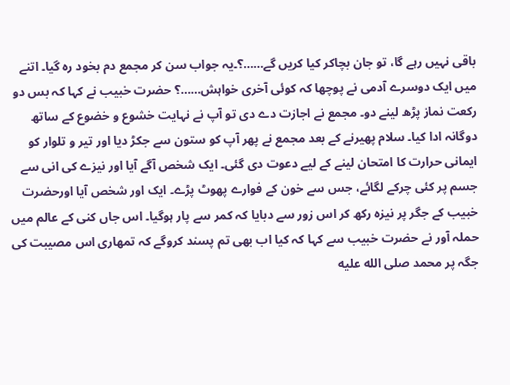باقی نہیں رہے گا، تو جان بچاکر کیا کریں گے……؟۔یہ جواب سن کر مجمع دم بخود رہ گیا۔ اتنے میں ایک دوسرے آدمی نے پوچھا کہ کوئی آخری خواہش……؟ حضرت خبیب نے کہا کہ بس دو رکعت نماز پڑھ لینے دو۔ مجمع نے اجازت دے دی تو آپ نے نہایت خشوع و خضوع کے ساتھ دوگانہ ادا کیا۔ سلام پھیرنے کے بعد مجمع نے پھر آپ کو ستون سے جکڑ دیا اور تیر و تلوار کو ایمانی حرارت کا امتحان لینے کے لیے دعوت دی گئی۔ ایک شخص آگے آیا اور نیزے کی انی سے جسم پر کئی چرکے لگائے، جس سے خون کے فوارے پھوٹ پڑے۔ ایک اور شخص آیا اورحضرت خبیب کے جگر پر نیزہ رکھ کر اس زور سے دبایا کہ کمر سے پار ہوگیا۔ اس جاں کنی کے عالم میں حملہ آور نے حضرت خبیب سے کہا کہ کیا اب بھی تم پسند کروگے کہ تمھاری اس مصیبت کی جگہ پر محمد صلى الله عليه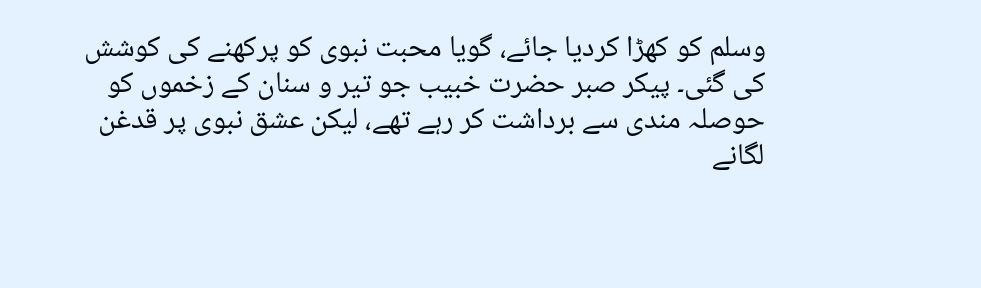وسلم کو کھڑا کردیا جائے، گویا محبت نبوی کو پرکھنے کی کوشش کی گئی۔ پیکر صبر حضرت خبیب جو تیر و سنان کے زخموں کو حوصلہ مندی سے برداشت کر رہے تھے، لیکن عشق نبوی پر قدغن لگانے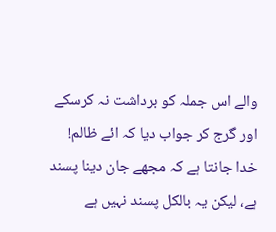والے اس جملہ کو برداشت نہ کرسکے اور گرج کر جواب دیا کہ ائے ظالم! خدا جانتا ہے کہ مجھے جان دینا پسند ہے، لیکن یہ بالکل پسند نہیں ہے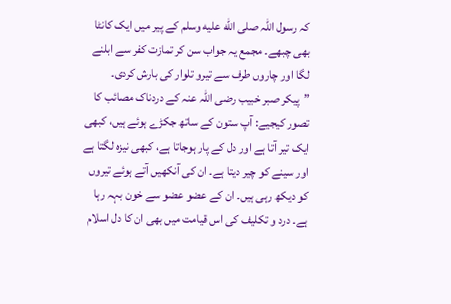کہ رسول اللہ صلى الله عليه وسلم کے پیر میں ایک کانٹا بھی چبھے۔ مجمع یہ جواب سن کر تمازت کفر سے ابلنے لگا اور چاروں طرف سے تیرو تلوار کی بارش کردی۔
”پیکر صبر خبیب رضی اللہ عنہ کے دردناک مصائب کا تصور کیجیے: آپ ستون کے ساتھ جکڑے ہوئے ہیں، کبھی ایک تیر آتا ہے اور دل کے پار ہوجاتا ہے، کبھی نیزہ لگتا ہے اور سینے کو چیر دیتا ہے۔ ان کی آنکھیں آتے ہوئے تیروں کو دیکھ رہی ہیں۔ ان کے عضو عضو سے خون بہہ رہا ہے۔ درد و تکلیف کی اس قیامت میں بھی ان کا دل اسلام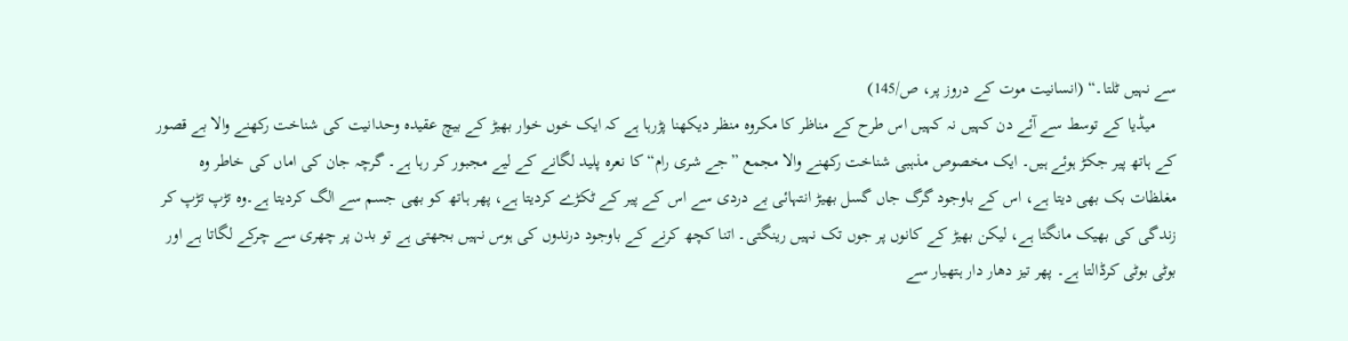سے نہیں ٹلتا۔“ (انسانیت موت کے دروز پر، ص/145)
     میڈیا کے توسط سے آئے دن کہیں نہ کہیں اس طرح کے مناظر کا مکروہ منظر دیکھنا پڑرہا ہے کہ ایک خوں خوار بھیڑ کے بیچ عقیدہ وحدانیت کی شناخت رکھنے والا بے قصور کے ہاتھ پیر جکڑ ہوئے ہیں۔ ایک مخصوص مذہبی شناخت رکھنے والا مجمع ”جے شری رام“ کا نعرہ پلید لگانے کے لیے مجبور کر رہا ہے۔ گرچہ جان کی اماں کی خاطر وہ مغلظات بک بھی دیتا ہے، اس کے باوجود گرگ جاں گسل بھیڑ انتہائی بے دردی سے اس کے پیر کے ٹکڑے کردیتا ہے، پھر ہاتھ کو بھی جسم سے الگ کردیتا ہے۔وہ تڑپ تڑپ کر زندگی کی بھیک مانگتا ہے، لیکن بھیڑ کے کانوں پر جوں تک نہیں رینگتی۔ اتنا کچھ کرنے کے باوجود درندوں کی ہوس نہیں بجھتی ہے تو بدن پر چھری سے چرکے لگاتا ہے اور بوٹی بوٹی کرڈالتا ہے۔ پھر تیز دھار دار ہتھیار سے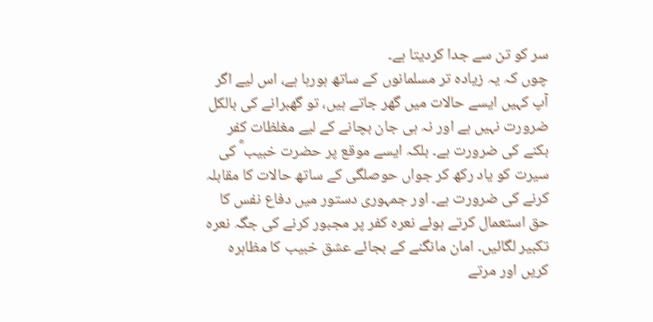سر کو تن سے جدا کردیتا ہے۔
چوں کہ یہ زیادہ تر مسلمانوں کے ساتھ ہورہا ہے، اس لیے اگر آپ کہیں ایسے حالات میں گھر جاتے ہیں، تو گھبرانے کی بالکل ضرورت نہیں ہے اور نہ ہی جان بچانے کے لیے مغلظات کفر بکنے کی ضرورت ہے۔ بلکہ ایسے موقع پر حضرت خبیب ؓ کی سیرت کو یاد رکھ کر جواں حوصلگی کے ساتھ حالات کا مقابلہ کرنے کی ضرورت ہے۔ اور جمہوری دستور میں دفاع نفس کا حق استعمال کرتے ہوئے نعرہ کفر پر مجبور کرنے کی جگہ نعرہ تکبیر لگائیں۔ امان مانگنے کے بجائے عشق خبیب کا مظاہرہ کریں اور مرتے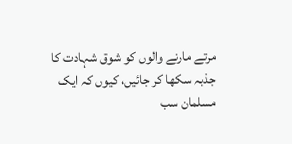مرتے مارنے والوں کو شوق شہادت کا جذبہ سکھا کر جائیں، کیوں کہ ایک مسلمان سب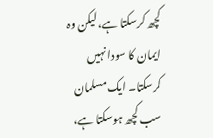کچھ کرسکتا ہے، لیکن وہ ایمان کا سودا نہیں کرسکتا۔ ایک مسلمان سب کچھ ہوسکتا ہے،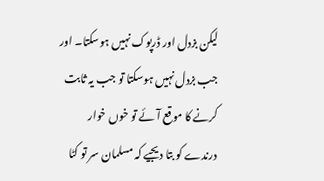لیکن بزدل اور ڈرپوک نہیں ہوسکتا۔ اور جب بزدل نہیں ہوسکتا تو جب یہ ثابت کرنے کا موقع آئے تو خوں خوار درندے کو بتا دیجیے کہ مسلمان سر تو کٹا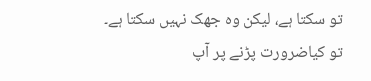تو سکتا ہے، لیکن وہ جھک نہیں سکتا ہے۔
تو کیاضرورت پڑنے پر آپ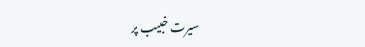سیرت خبیب پر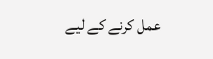عمل کرنے کے لیے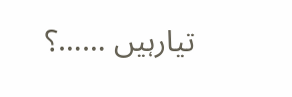تیارہیں ……؟